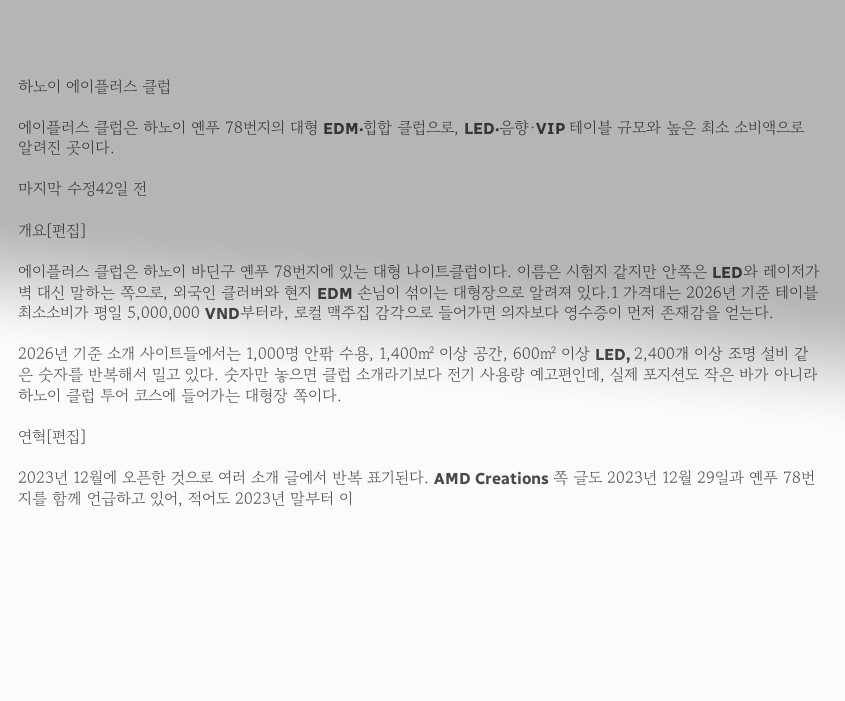하노이 에이플러스 클럽

에이플러스 클럽은 하노이 옌푸 78번지의 대형 EDM·힙합 클럽으로, LED·음향·VIP 테이블 규모와 높은 최소 소비액으로 알려진 곳이다.

마지막 수정42일 전

개요[편집]

에이플러스 클럽은 하노이 바딘구 옌푸 78번지에 있는 대형 나이트클럽이다. 이름은 시험지 같지만 안쪽은 LED와 레이저가 벽 대신 말하는 쪽으로, 외국인 클러버와 현지 EDM 손님이 섞이는 대형장으로 알려져 있다.1 가격대는 2026년 기준 테이블 최소소비가 평일 5,000,000 VND부터라, 로컬 맥주집 감각으로 들어가면 의자보다 영수증이 먼저 존재감을 얻는다.

2026년 기준 소개 사이트들에서는 1,000명 안팎 수용, 1,400㎡ 이상 공간, 600㎡ 이상 LED, 2,400개 이상 조명 설비 같은 숫자를 반복해서 밀고 있다. 숫자만 놓으면 클럽 소개라기보다 전기 사용량 예고편인데, 실제 포지션도 작은 바가 아니라 하노이 클럽 투어 코스에 들어가는 대형장 쪽이다.

연혁[편집]

2023년 12월에 오픈한 것으로 여러 소개 글에서 반복 표기된다. AMD Creations 쪽 글도 2023년 12월 29일과 옌푸 78번지를 함께 언급하고 있어, 적어도 2023년 말부터 이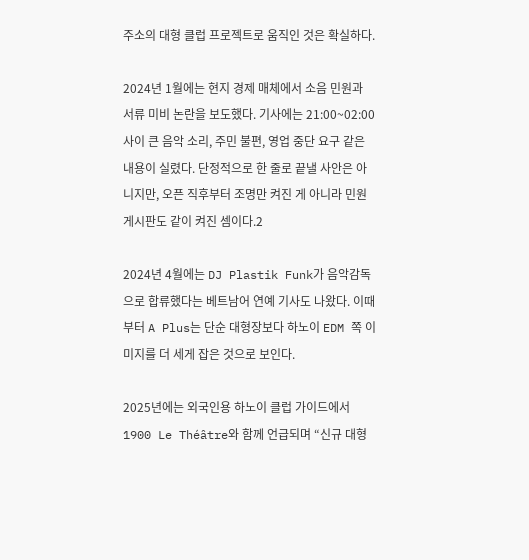주소의 대형 클럽 프로젝트로 움직인 것은 확실하다.

2024년 1월에는 현지 경제 매체에서 소음 민원과 서류 미비 논란을 보도했다. 기사에는 21:00~02:00 사이 큰 음악 소리, 주민 불편, 영업 중단 요구 같은 내용이 실렸다. 단정적으로 한 줄로 끝낼 사안은 아니지만, 오픈 직후부터 조명만 켜진 게 아니라 민원 게시판도 같이 켜진 셈이다.2

2024년 4월에는 DJ Plastik Funk가 음악감독으로 합류했다는 베트남어 연예 기사도 나왔다. 이때부터 A Plus는 단순 대형장보다 하노이 EDM 쪽 이미지를 더 세게 잡은 것으로 보인다.

2025년에는 외국인용 하노이 클럽 가이드에서 1900 Le Théâtre와 함께 언급되며 “신규 대형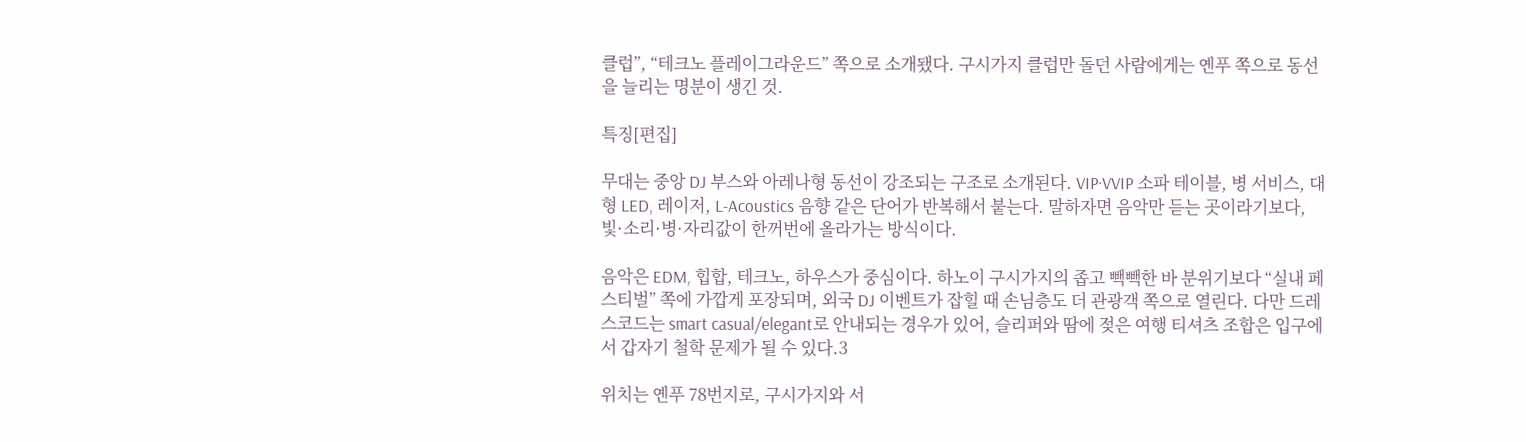클럽”, “테크노 플레이그라운드” 쪽으로 소개됐다. 구시가지 클럽만 돌던 사람에게는 옌푸 쪽으로 동선을 늘리는 명분이 생긴 것.

특징[편집]

무대는 중앙 DJ 부스와 아레나형 동선이 강조되는 구조로 소개된다. VIP·VVIP 소파 테이블, 병 서비스, 대형 LED, 레이저, L-Acoustics 음향 같은 단어가 반복해서 붙는다. 말하자면 음악만 듣는 곳이라기보다, 빛·소리·병·자리값이 한꺼번에 올라가는 방식이다.

음악은 EDM, 힙합, 테크노, 하우스가 중심이다. 하노이 구시가지의 좁고 빽빽한 바 분위기보다 “실내 페스티벌” 쪽에 가깝게 포장되며, 외국 DJ 이벤트가 잡힐 때 손님층도 더 관광객 쪽으로 열린다. 다만 드레스코드는 smart casual/elegant로 안내되는 경우가 있어, 슬리퍼와 땀에 젖은 여행 티셔츠 조합은 입구에서 갑자기 철학 문제가 될 수 있다.3

위치는 옌푸 78번지로, 구시가지와 서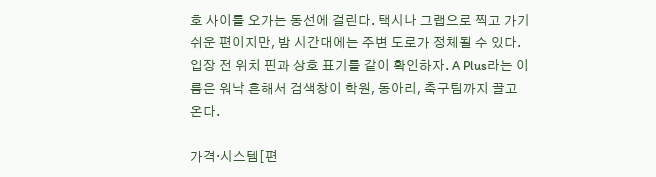호 사이를 오가는 동선에 걸린다. 택시나 그랩으로 찍고 가기 쉬운 편이지만, 밤 시간대에는 주변 도로가 정체될 수 있다. 입장 전 위치 핀과 상호 표기를 같이 확인하자. A Plus라는 이름은 워낙 흔해서 검색창이 학원, 동아리, 축구팀까지 끌고 온다.

가격·시스템[편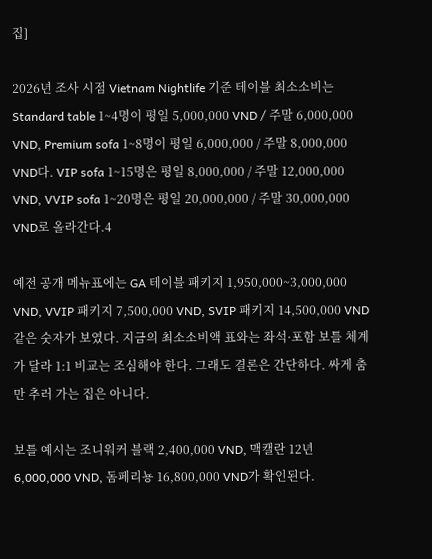집]

2026년 조사 시점 Vietnam Nightlife 기준 테이블 최소소비는 Standard table 1~4명이 평일 5,000,000 VND / 주말 6,000,000 VND, Premium sofa 1~8명이 평일 6,000,000 / 주말 8,000,000 VND다. VIP sofa 1~15명은 평일 8,000,000 / 주말 12,000,000 VND, VVIP sofa 1~20명은 평일 20,000,000 / 주말 30,000,000 VND로 올라간다.4

예전 공개 메뉴표에는 GA 테이블 패키지 1,950,000~3,000,000 VND, VVIP 패키지 7,500,000 VND, SVIP 패키지 14,500,000 VND 같은 숫자가 보였다. 지금의 최소소비액 표와는 좌석·포함 보틀 체계가 달라 1:1 비교는 조심해야 한다. 그래도 결론은 간단하다. 싸게 춤만 추러 가는 집은 아니다.

보틀 예시는 조니워커 블랙 2,400,000 VND, 맥캘란 12년 6,000,000 VND, 돔페리뇽 16,800,000 VND가 확인된다.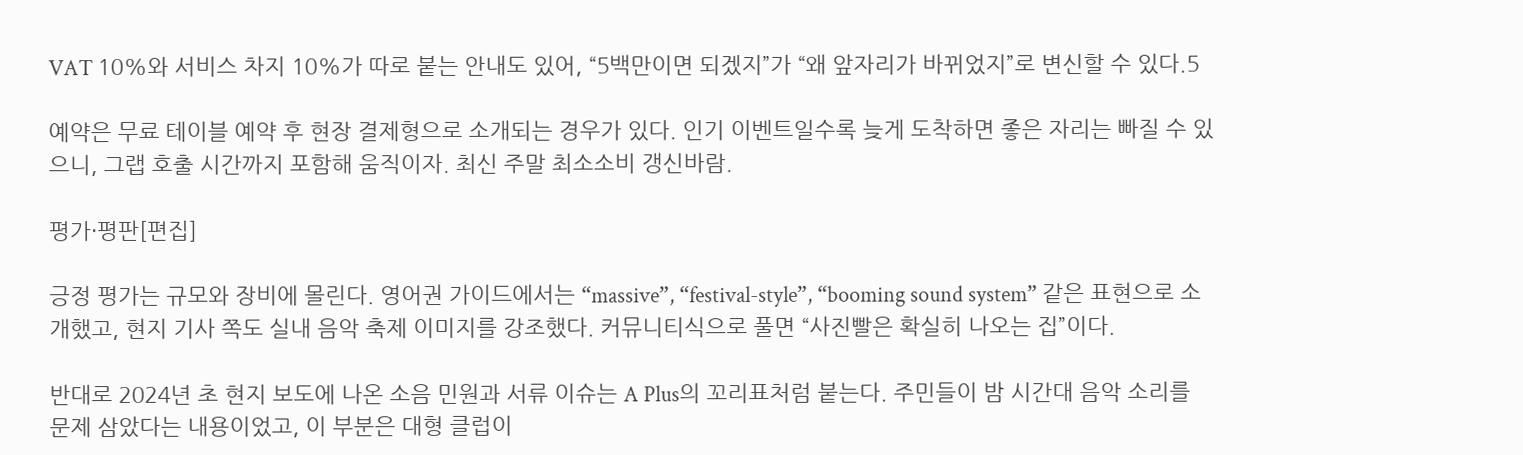VAT 10%와 서비스 차지 10%가 따로 붙는 안내도 있어, “5백만이면 되겠지”가 “왜 앞자리가 바뀌었지”로 변신할 수 있다.5

예약은 무료 테이블 예약 후 현장 결제형으로 소개되는 경우가 있다. 인기 이벤트일수록 늦게 도착하면 좋은 자리는 빠질 수 있으니, 그랩 호출 시간까지 포함해 움직이자. 최신 주말 최소소비 갱신바람.

평가·평판[편집]

긍정 평가는 규모와 장비에 몰린다. 영어권 가이드에서는 “massive”, “festival-style”, “booming sound system” 같은 표현으로 소개했고, 현지 기사 쪽도 실내 음악 축제 이미지를 강조했다. 커뮤니티식으로 풀면 “사진빨은 확실히 나오는 집”이다.

반대로 2024년 초 현지 보도에 나온 소음 민원과 서류 이슈는 A Plus의 꼬리표처럼 붙는다. 주민들이 밤 시간대 음악 소리를 문제 삼았다는 내용이었고, 이 부분은 대형 클럽이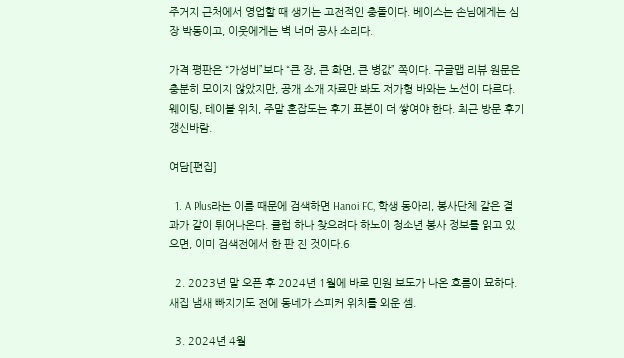주거지 근처에서 영업할 때 생기는 고전적인 충돌이다. 베이스는 손님에게는 심장 박동이고, 이웃에게는 벽 너머 공사 소리다.

가격 평판은 “가성비”보다 “큰 장, 큰 화면, 큰 병값” 쪽이다. 구글맵 리뷰 원문은 충분히 모이지 않았지만, 공개 소개 자료만 봐도 저가형 바와는 노선이 다르다. 웨이팅, 테이블 위치, 주말 혼잡도는 후기 표본이 더 쌓여야 한다. 최근 방문 후기 갱신바람.

여담[편집]

  1. A Plus라는 이름 때문에 검색하면 Hanoi FC, 학생 동아리, 봉사단체 같은 결과가 같이 튀어나온다. 클럽 하나 찾으려다 하노이 청소년 봉사 정보를 읽고 있으면, 이미 검색전에서 한 판 진 것이다.6

  2. 2023년 말 오픈 후 2024년 1월에 바로 민원 보도가 나온 흐름이 묘하다. 새집 냄새 빠지기도 전에 동네가 스피커 위치를 외운 셈.

  3. 2024년 4월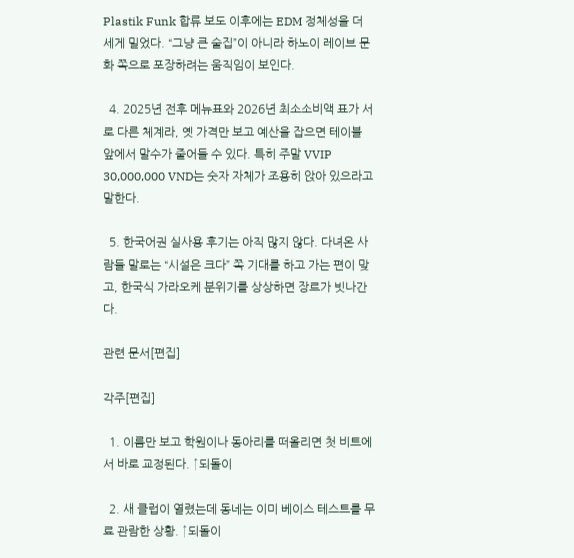Plastik Funk 합류 보도 이후에는 EDM 정체성을 더 세게 밀었다. “그냥 큰 술집”이 아니라 하노이 레이브 문화 쪽으로 포장하려는 움직임이 보인다.

  4. 2025년 전후 메뉴표와 2026년 최소소비액 표가 서로 다른 체계라, 옛 가격만 보고 예산을 잡으면 테이블 앞에서 말수가 줄어들 수 있다. 특히 주말 VVIP 30,000,000 VND는 숫자 자체가 조용히 앉아 있으라고 말한다.

  5. 한국어권 실사용 후기는 아직 많지 않다. 다녀온 사람들 말로는 “시설은 크다” 쪽 기대를 하고 가는 편이 맞고, 한국식 가라오케 분위기를 상상하면 장르가 빗나간다.

관련 문서[편집]

각주[편집]

  1. 이름만 보고 학원이나 동아리를 떠올리면 첫 비트에서 바로 교정된다. ↑되돌이

  2. 새 클럽이 열렸는데 동네는 이미 베이스 테스트를 무료 관람한 상황. ↑되돌이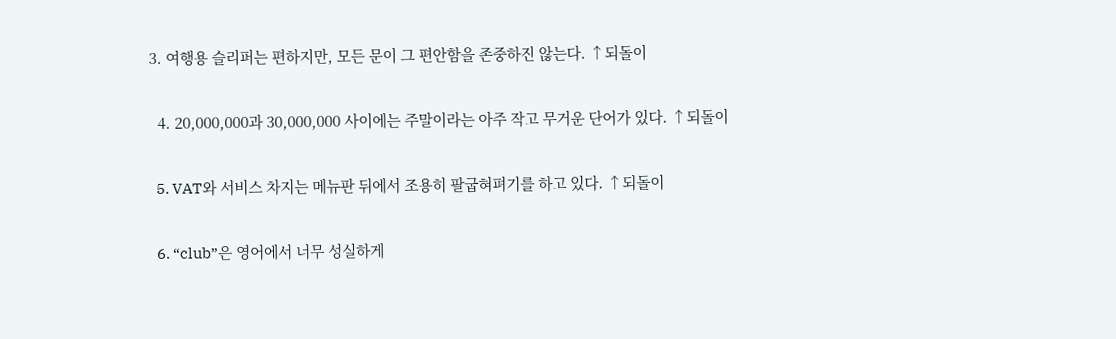3. 여행용 슬리퍼는 편하지만, 모든 문이 그 편안함을 존중하진 않는다. ↑되돌이

  4. 20,000,000과 30,000,000 사이에는 주말이라는 아주 작고 무거운 단어가 있다. ↑되돌이

  5. VAT와 서비스 차지는 메뉴판 뒤에서 조용히 팔굽혀펴기를 하고 있다. ↑되돌이

  6. “club”은 영어에서 너무 성실하게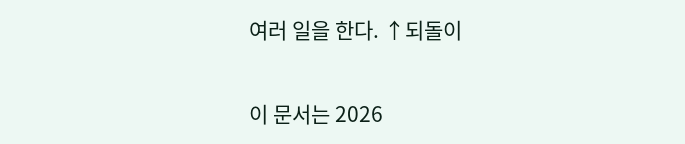여러 일을 한다. ↑되돌이

이 문서는 2026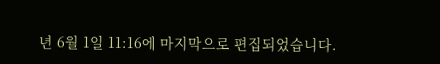년 6월 1일 11:16에 마지막으로 편집되었습니다.